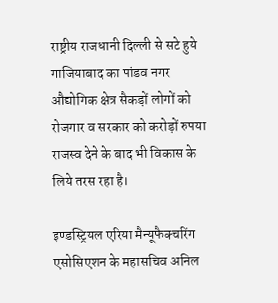राष्ट्रीय राजधानी दिल्ली से सटे हुये गाजियाबाद का पांडव नगर औद्योगिक क्षेत्र सैकड़ों लोगों को
रोजगार व सरकार को करोड़ों रुपया राजस्व देने के बाद भी विकास के लिये तरस रहा है।

इण्डस्ट्रियल एरिया मैन्यूफैक्चरिंग एसोसिएशन के महासचिव अनिल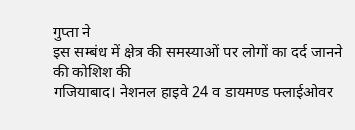गुप्ता ने
इस सम्बंध में क्षेत्र की समस्याओं पर लोगों का दर्द जानने की कोशिश की
गजियाबाद। नेशनल हाइवे 24 व डायमण्ड फ्लाईओवर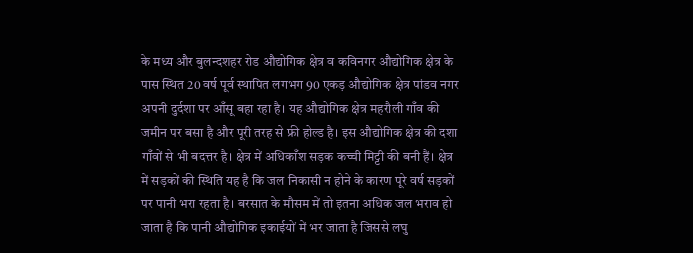के मध्य और बुलन्दशहर रोड औद्योगिक क्षेत्र व कविनगर औद्योगिक क्षेत्र के पास स्थित 20 वर्ष पूर्व स्थापित लगभग 90 एकड़ औद्योगिक क्षेत्र पांडव नगर अपनी दुर्दशा पर आँसू बहा रहा है। यह औद्योगिक क्षेत्र महरौली गाँव की जमीन पर बसा है और पूरी तरह से फ्री होल्ड है। इस औद्योगिक क्षेत्र की दशा गाँवों से भी बदत्तर है। क्षेत्र में अधिकाँश सड़क कच्ची मिट्टी की बनी हैं। क्षेत्र में सड़कों की स्थिति यह है कि जल निकासी न होने के कारण पूरे वर्ष सड़कों पर पानी भरा रहता है। बरसात के मौसम में तो इतना अधिक जल भराव हो जाता है कि पानी औद्योगिक इकाईयों में भर जाता है जिससे लघु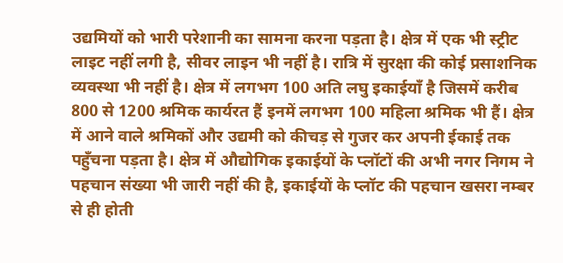उद्यमियों को भारी परेशानी का सामना करना पड़ता है। क्षेत्र में एक भी स्ट्रीट लाइट नहीं लगी है, सीवर लाइन भी नहीं है। रात्रि में सुरक्षा की कोई प्रसाशनिक व्यवस्था भी नहीं है। क्षेत्र में लगभग 100 अति लघु इकाईयाँ है जिसमें करीब 800 से 1200 श्रमिक कार्यरत हैं इनमें लगभग 100 महिला श्रमिक भी हैं। क्षेत्र में आने वाले श्रमिकों और उद्यमी को कीचड़ से गुजर कर अपनी ईकाई तक पहुँचना पड़ता है। क्षेत्र में औद्योगिक इकाईयों के प्लॉटों की अभी नगर निगम ने पहचान संख्या भी जारी नहीं की है, इकाईयों के प्लॉट की पहचान खसरा नम्बर से ही होती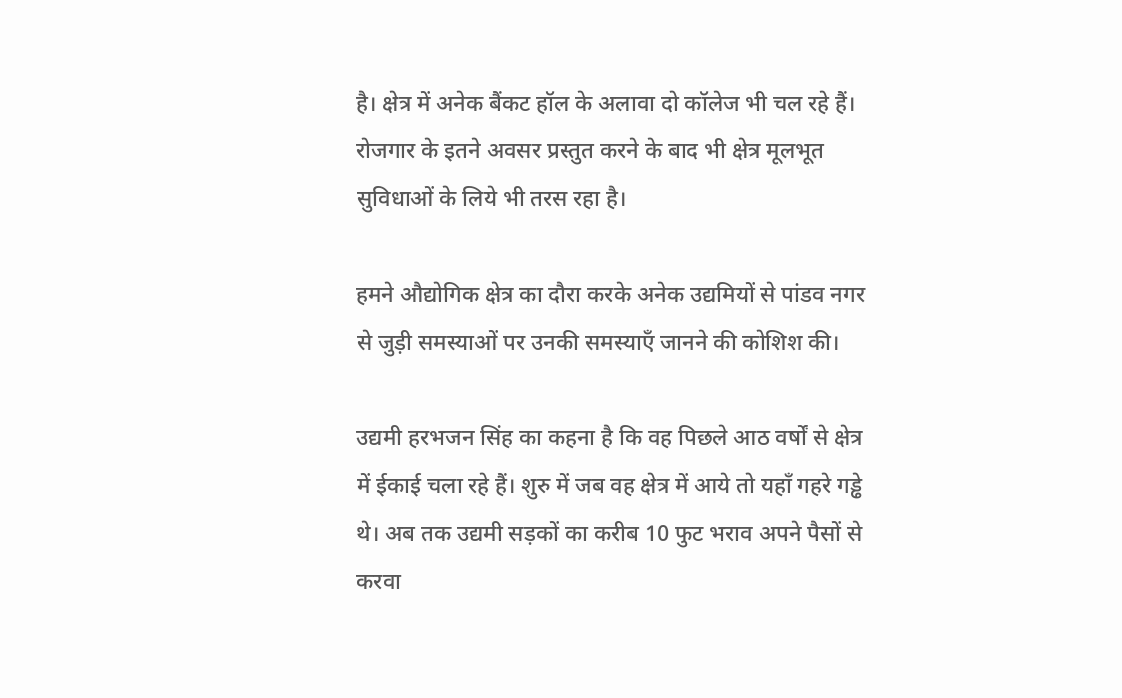है। क्षेत्र में अनेक बैंकट हॉल के अलावा दो कॉलेज भी चल रहे हैं। रोजगार के इतने अवसर प्रस्तुत करने के बाद भी क्षेत्र मूलभूत सुविधाओं के लिये भी तरस रहा है।

हमने औद्योगिक क्षेत्र का दौरा करके अनेक उद्यमियों से पांडव नगर से जुड़ी समस्याओं पर उनकी समस्याएँ जानने की कोशिश की।

उद्यमी हरभजन सिंह का कहना है कि वह पिछले आठ वर्षों से क्षेत्र में ईकाई चला रहे हैं। शुरु में जब वह क्षेत्र में आये तो यहाँ गहरे गड्ढे थे। अब तक उद्यमी सड़कों का करीब 10 फुट भराव अपने पैसों से करवा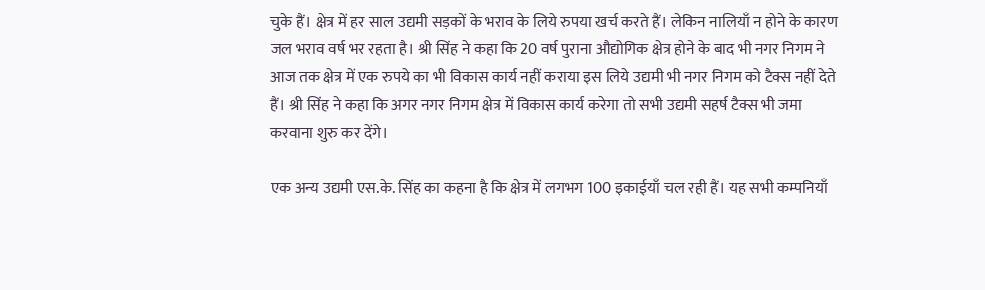चुके हैं। क्षेत्र में हर साल उद्यमी सड़कों के भराव के लिये रुपया खर्च करते हैं। लेकिन नालियाँ न होने के कारण जल भराव वर्ष भर रहता है। श्री सिंह ने कहा कि 20 वर्ष पुराना औद्योगिक क्षेत्र होने के बाद भी नगर निगम ने आज तक क्षेत्र में एक रुपये का भी विकास कार्य नहीं कराया इस लिये उद्यमी भी नगर निगम को टैक्स नहीं देते हैं। श्री सिंह ने कहा कि अगर नगर निगम क्षेत्र में विकास कार्य करेगा तो सभी उद्यमी सहर्ष टैक्स भी जमा करवाना शुरु कर देंगे।

एक अन्य उद्यमी एस.के. सिंह का कहना है कि क्षेत्र में लगभग 100 इकाईयाँ चल रही हैं। यह सभी कम्पनियाँ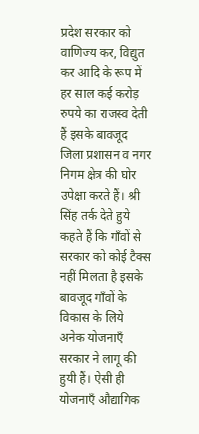प्रदेश सरकार को वाणिज्य कर, विद्युत कर आदि के रूप में हर साल कई करोड़ रुपये का राजस्व देती हैं इसके बावजूद जिला प्रशासन व नगर निगम क्षेत्र की घोर उपेक्षा करते हैं। श्री सिंह तर्क देते हुये कहते हैं कि गाँवों से सरकार को कोई टैक्स नहीं मिलता है इसके बावजूद गाँवों के विकास के लिये अनेक योजनाएँ सरकार ने लागू की हुयी हैं। ऐसी ही योजनाएँ औद्यागिक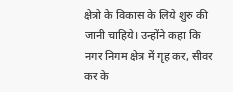क्षेत्रो के विकास के लिये शुरु की जानी चाहिये। उन्होंने कहा कि नगर निगम क्षेत्र में गृह कर, सीवर कर के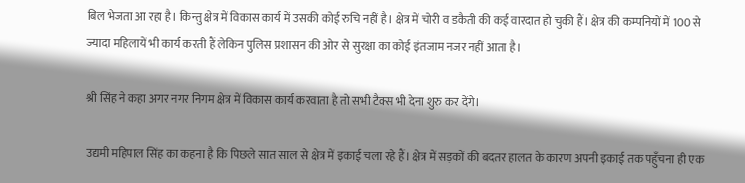बिल भेजता आ रहा है। किन्तु क्षेत्र में विकास कार्य में उसकी कोई रुचि नहीं है। क्षेत्र में चोरी व डकैती की कई वारदात हो चुकी हैं। क्षेत्र की कम्पनियों में 100 से ज्यादा महिलायें भी कार्य करती हैं लेकिन पुलिस प्रशासन की ओर से सुरक्षा का कोई इंतजाम नजर नहीं आता है।

श्री सिंह ने कहा अगर नगर निगम क्षेत्र में विकास कार्य करवाता है तो सभी टैक्स भी देना शुरु कर देंगे।

उद्यमी महिपाल सिंह का कहना है कि पिछले सात साल से क्षेत्र में इकाई चला रहे हैं। क्षेत्र में सड़कों की बदतर हालत के कारण अपनी इकाई तक पहुँचना ही एक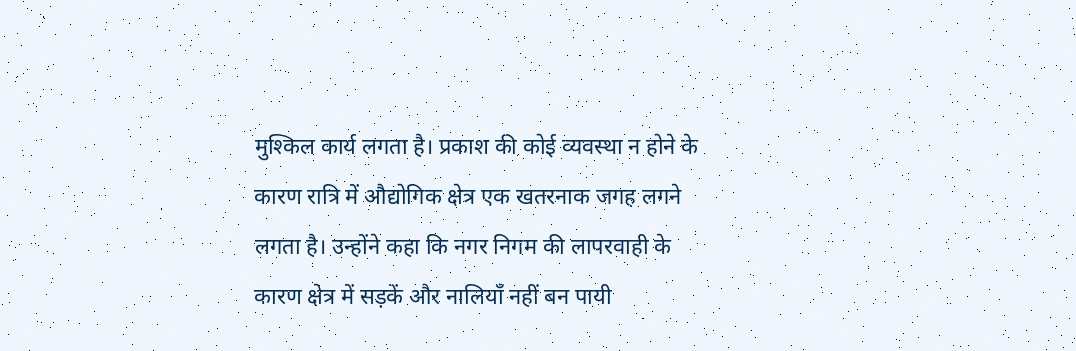मुश्किल कार्य लगता है। प्रकाश की कोई व्यवस्था न होने के कारण रात्रि में औद्योगिक क्षेत्र एक खतरनाक जगह लगने लगता है। उन्होंने कहा कि नगर निगम की लापरवाही के कारण क्षेत्र में सड़कें और नालियाँ नहीं बन पायी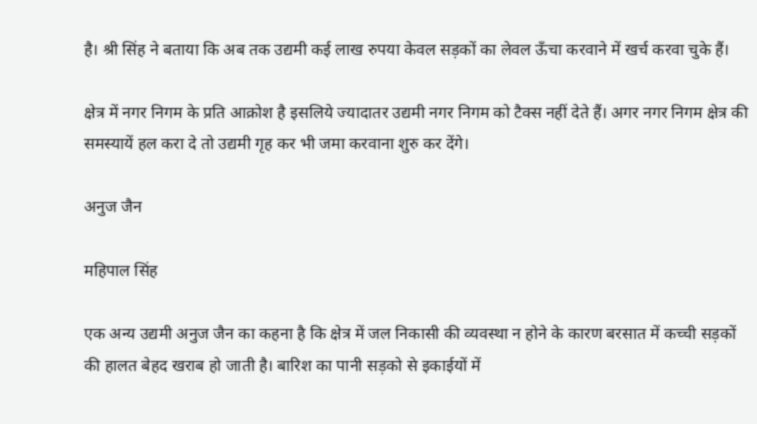है। श्री सिंह ने बताया कि अब तक उद्यमी कई लाख रुपया केवल सड़कों का लेवल ऊँचा करवाने में खर्च करवा चुके हैं।

क्षेत्र में नगर निगम के प्रति आक्रोश है इसलिये ज्यादातर उद्यमी नगर निगम को टैक्स नहीं देते हैं। अगर नगर निगम क्षेत्र की समस्यायें हल करा दे तो उद्यमी गृह कर भी जमा करवाना शुरु कर देंगे।

अनुज जैन

महिपाल सिंह

एक अन्य उद्यमी अनुज जैन का कहना है कि क्षेत्र में जल निकासी की व्यवस्था न होने के कारण बरसात में कच्ची सड़कों की हालत बेहद खराब हो जाती है। बारिश का पानी सड़को से इकाईयों में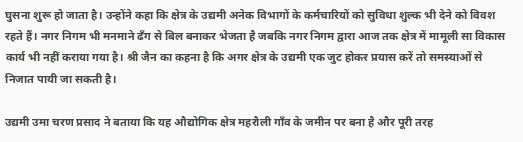घुसना शुरू हो जाता है। उन्होंने कहा कि क्षेत्र के उद्यमी अनेक विभागों के कर्मचारियों को सुविधा शुल्क भी देने को विवश रहते हैं। नगर निगम भी मनमाने ढँग से बिल बनाकर भेजता है जबकि नगर निगम द्वारा आज तक क्षेत्र में मामूली सा विकास कार्य भी नहीं कराया गया है। श्री जैन का कहना है कि अगर क्षेत्र के उद्यमी एक जुट होकर प्रयास करें तो समस्याओं से निजात पायी जा सकती है।

उद्यमी उमा चरण प्रसाद ने बताया कि यह औद्योगिक क्षेत्र महरौली गाँव के जमीन पर बना है और पूरी तरह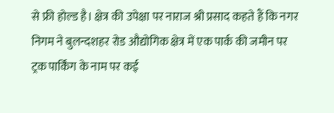से फ्री होल्ड है। क्षेत्र की उपेक्षा पर नाराज श्री प्रसाद कहते हैं कि नगर निगम ने बुलन्दशहर रोड औद्योगिक क्षेत्र में एक पार्क की जमीन पर ट्रक पार्किंग के नाम पर कई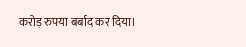करोड़ रुपया बर्बाद कर दिया।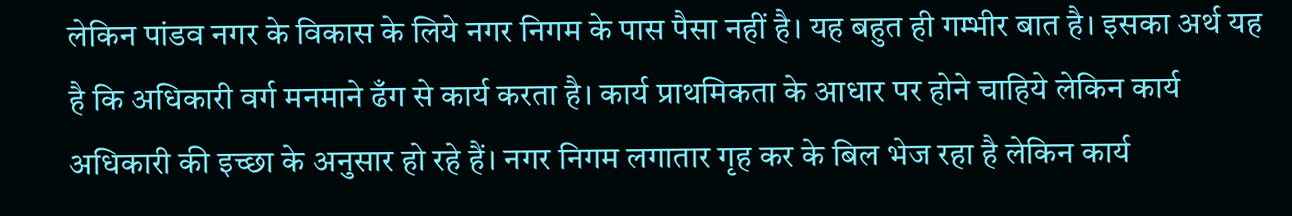लेकिन पांडव नगर के विकास के लिये नगर निगम के पास पैसा नहीं है। यह बहुत ही गम्भीर बात है। इसका अर्थ यह है कि अधिकारी वर्ग मनमाने ढँग से कार्य करता है। कार्य प्राथमिकता के आधार पर होने चाहिये लेकिन कार्य अधिकारी की इच्छा के अनुसार हो रहे हैं। नगर निगम लगातार गृह कर के बिल भेज रहा है लेकिन कार्य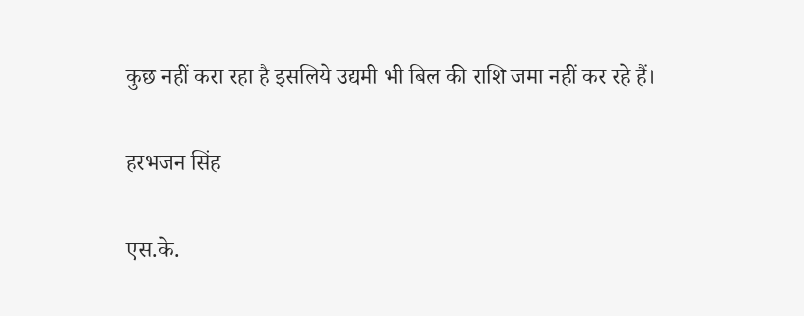कुछ नहीं करा रहा है इसलिये उद्यमी भी बिल की राशि जमा नहीं कर रहे हैं।

हरभजन सिंह

एस.के.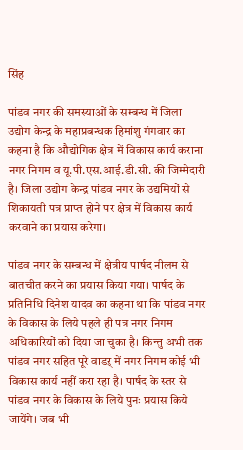सिंह

पांडव नगर की समस्याओं के सम्बन्ध में जिला उद्योग केन्द्र के महाप्रबन्धक हिमांशु गंगवार का कहना है कि औद्योगिक क्षेत्र में विकास कार्य कराना नगर निगम व यू.पी.एस.आई.डी.सी. की जिम्मेदारी है। जिला उद्योग केन्द्र पांडव नगर के उद्यमियों से शिकायती पत्र प्राप्त होने पर क्षेत्र में विकास कार्य करवाने का प्रयास करेगा।

पांडव नगर के सम्बन्ध में क्षेत्रीय पार्षद नीलम से बातचीत करने का प्रयास किया गया। पार्षद के प्रतिनिधि दिनेश यादव का कहना था कि पांडव नगर के विकास के लिये पहले ही पत्र नगर निगम अधिकारियों को दिया जा चुका है। किन्तु अभी तक पांडव नगर सहित पूरे वाडऱ् में नगर निगम कोई भी विकास कार्य नहीं करा रहा है। पार्षद के स्तर से पांडव नगर के विकास के लिये पुनः प्रयास किये जायेंगे। जब भी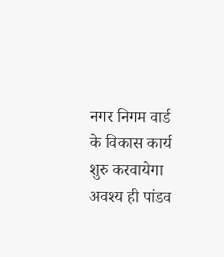नगर निगम वार्ड के विकास कार्य शुरु करवायेगा अवश्य ही पांडव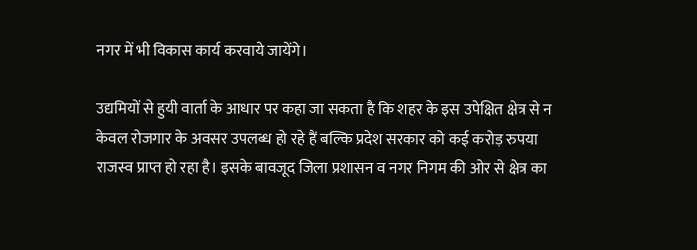नगर में भी विकास कार्य करवाये जायेंगे।

उद्यमियों से हुयी वार्ता के आधार पर कहा जा सकता है कि शहर के इस उपेक्षित क्षेत्र से न केवल रोजगार के अवसर उपलब्ध हो रहे हैं बल्कि प्रदेश सरकार को कई करोड़ रुपया राजस्व प्राप्त हो रहा है। इसके बावजूद जिला प्रशासन व नगर निगम की ओर से क्षेत्र का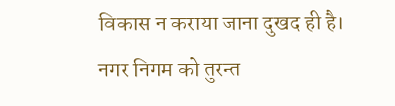विकास न कराया जाना दुखद ही है। नगर निगम को तुरन्त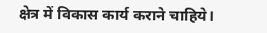क्षेत्र में विकास कार्य कराने चाहिये।